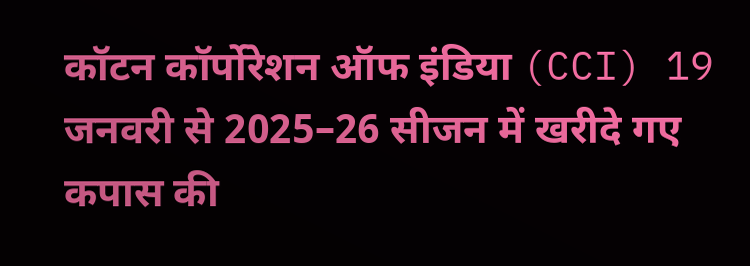कॉटन कॉर्पोरेशन ऑफ इंडिया (CCI) 19 जनवरी से 2025–26 सीजन में खरीदे गए कपास की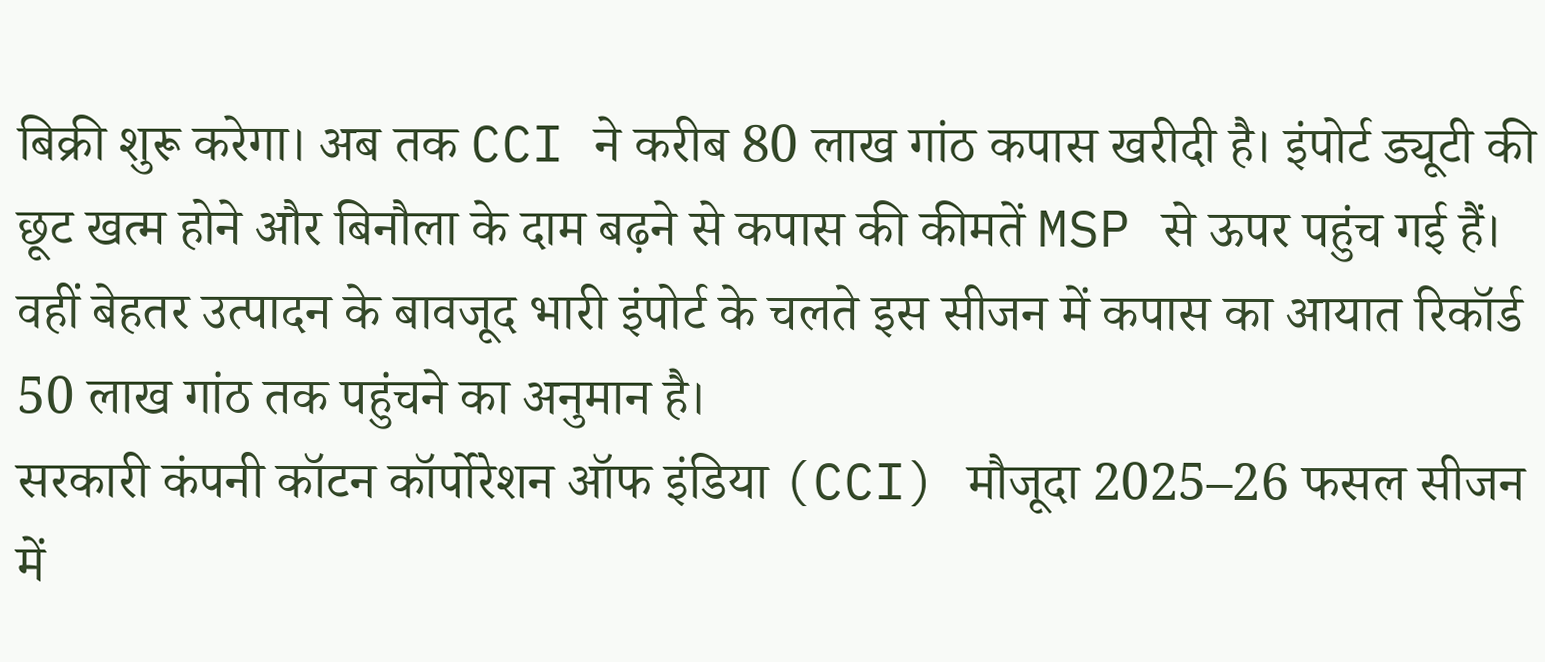बिक्री शुरू करेगा। अब तक CCI ने करीब 80 लाख गांठ कपास खरीदी है। इंपोर्ट ड्यूटी की छूट खत्म होने और बिनौला के दाम बढ़ने से कपास की कीमतें MSP से ऊपर पहुंच गई हैं। वहीं बेहतर उत्पादन के बावजूद भारी इंपोर्ट के चलते इस सीजन में कपास का आयात रिकॉर्ड 50 लाख गांठ तक पहुंचने का अनुमान है।
सरकारी कंपनी कॉटन कॉर्पोरेशन ऑफ इंडिया (CCI) मौजूदा 2025–26 फसल सीजन में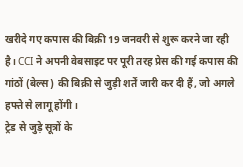खरीदे गए कपास की बिक्री 19 जनवरी से शुरू करने जा रही है। CCI ने अपनी वेबसाइट पर पूरी तरह प्रेस की गई कपास की गांठों (बेल्स) की बिक्री से जुड़ी शर्तें जारी कर दी हैं, जो अगले हफ्ते से लागू होंगी।
ट्रेड से जुड़े सूत्रों के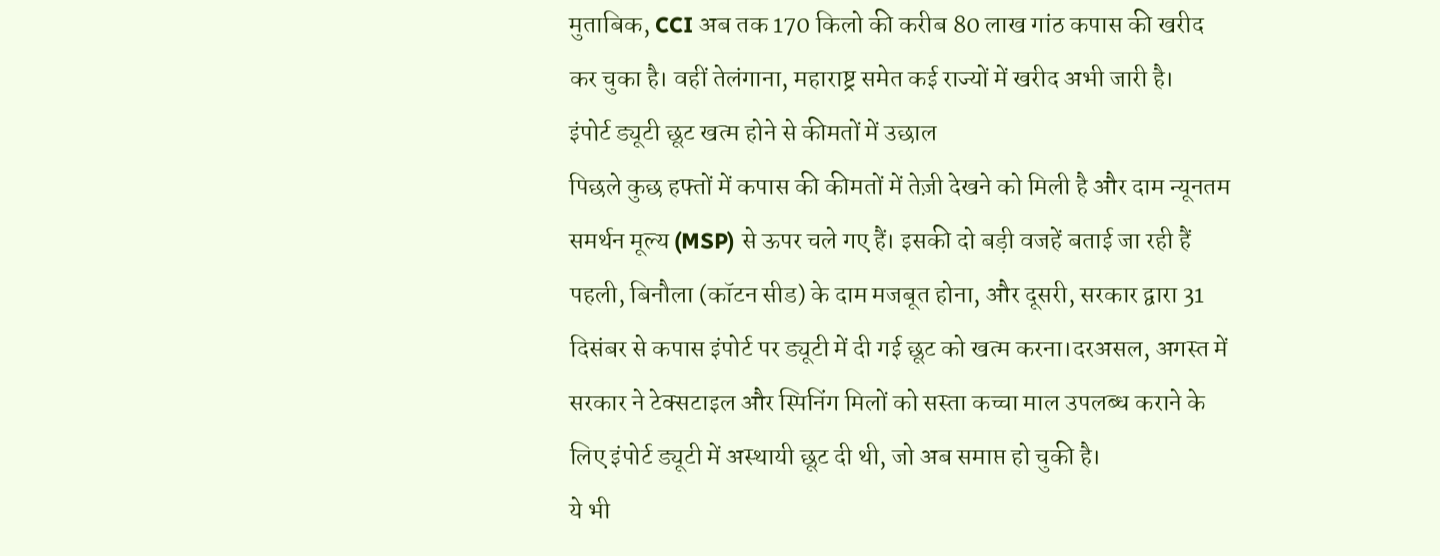मुताबिक, CCI अब तक 170 किलो की करीब 80 लाख गांठ कपास की खरीद कर चुका है। वहीं तेलंगाना, महाराष्ट्र समेत कई राज्यों में खरीद अभी जारी है।
इंपोर्ट ड्यूटी छूट खत्म होने से कीमतों में उछाल
पिछले कुछ हफ्तों में कपास की कीमतों में तेज़ी देखने को मिली है और दाम न्यूनतम समर्थन मूल्य (MSP) से ऊपर चले गए हैं। इसकी दो बड़ी वजहें बताई जा रही हैं पहली, बिनौला (कॉटन सीड) के दाम मजबूत होना, और दूसरी, सरकार द्वारा 31 दिसंबर से कपास इंपोर्ट पर ड्यूटी में दी गई छूट को खत्म करना।दरअसल, अगस्त में सरकार ने टेक्सटाइल और स्पिनिंग मिलों को सस्ता कच्चा माल उपलब्ध कराने के लिए इंपोर्ट ड्यूटी में अस्थायी छूट दी थी, जो अब समाप्त हो चुकी है।
ये भी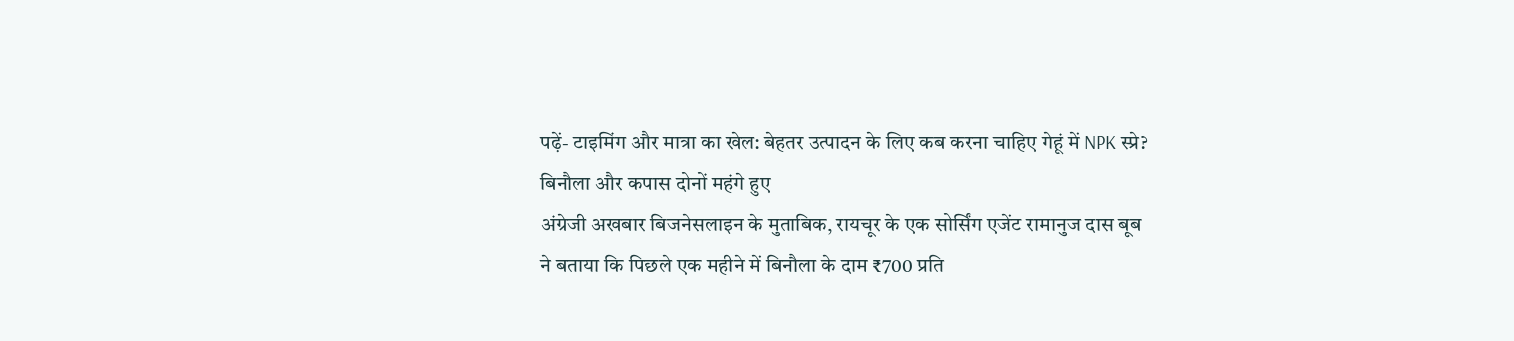पढ़ें- टाइमिंग और मात्रा का खेल: बेहतर उत्पादन के लिए कब करना चाहिए गेहूं में NPK स्प्रे?
बिनौला और कपास दोनों महंगे हुए
अंग्रेजी अखबार बिजनेसलाइन के मुताबिक, रायचूर के एक सोर्सिंग एजेंट रामानुज दास बूब ने बताया कि पिछले एक महीने में बिनौला के दाम ₹700 प्रति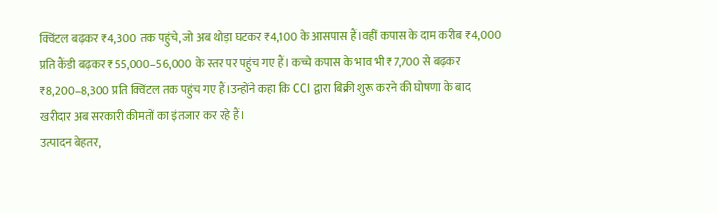क्विंटल बढ़कर ₹4,300 तक पहुंचे, जो अब थोड़ा घटकर ₹4,100 के आसपास हैं।वहीं कपास के दाम करीब ₹4,000 प्रति कैंडी बढ़कर ₹55,000–56,000 के स्तर पर पहुंच गए हैं। कच्चे कपास के भाव भी ₹7,700 से बढ़कर ₹8,200–8,300 प्रति क्विंटल तक पहुंच गए हैं।उन्होंने कहा कि CCI द्वारा बिक्री शुरू करने की घोषणा के बाद खरीदार अब सरकारी कीमतों का इंतजार कर रहे हैं।
उत्पादन बेहतर,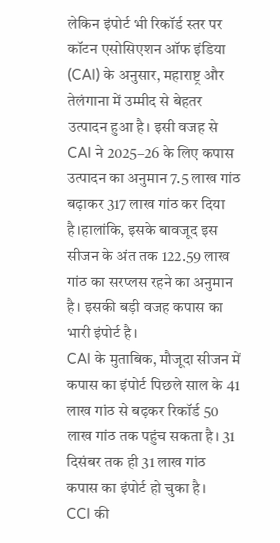लेकिन इंपोर्ट भी रिकॉर्ड स्तर पर
कॉटन एसोसिएशन ऑफ इंडिया (CAI) के अनुसार, महाराष्ट्र और तेलंगाना में उम्मीद से बेहतर उत्पादन हुआ है। इसी वजह से CAI ने 2025–26 के लिए कपास उत्पादन का अनुमान 7.5 लाख गांठ बढ़ाकर 317 लाख गांठ कर दिया है।हालांकि, इसके बावजूद इस सीजन के अंत तक 122.59 लाख गांठ का सरप्लस रहने का अनुमान है। इसकी बड़ी वजह कपास का भारी इंपोर्ट है।
CAI के मुताबिक, मौजूदा सीजन में कपास का इंपोर्ट पिछले साल के 41 लाख गांठ से बढ़कर रिकॉर्ड 50 लाख गांठ तक पहुंच सकता है। 31 दिसंबर तक ही 31 लाख गांठ कपास का इंपोर्ट हो चुका है।
CCI की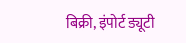बिक्री, इंपोर्ट ड्यूटी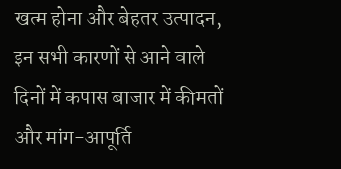खत्म होना और बेहतर उत्पादन, इन सभी कारणों से आने वाले दिनों में कपास बाजार में कीमतों और मांग-आपूर्ति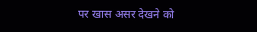पर खास असर देखने को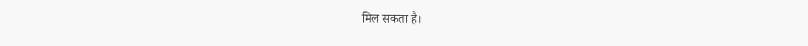मिल सकता है।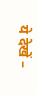ये देखें –